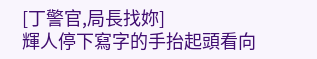[丁警官,局長找妳]
輝人停下寫字的手抬起頭看向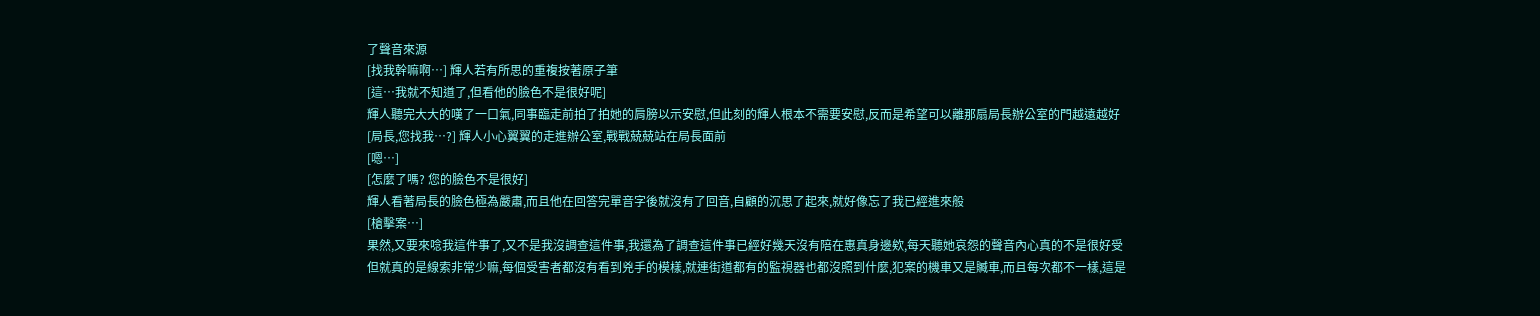了聲音來源
[找我幹嘛啊…] 輝人若有所思的重複按著原子筆
[這…我就不知道了,但看他的臉色不是很好呢]
輝人聽完大大的嘆了一口氣,同事臨走前拍了拍她的肩膀以示安慰,但此刻的輝人根本不需要安慰,反而是希望可以離那扇局長辦公室的門越遠越好
[局長,您找我…?] 輝人小心翼翼的走進辦公室,戰戰兢兢站在局長面前
[嗯…]
[怎麼了嗎? 您的臉色不是很好]
輝人看著局長的臉色極為嚴肅,而且他在回答完單音字後就沒有了回音,自顧的沉思了起來,就好像忘了我已經進來般
[槍擊案…]
果然,又要來唸我這件事了,又不是我沒調查這件事,我還為了調查這件事已經好幾天沒有陪在惠真身邊欸,每天聽她哀怨的聲音內心真的不是很好受
但就真的是線索非常少嘛,每個受害者都沒有看到兇手的模樣,就連街道都有的監視器也都沒照到什麼,犯案的機車又是贓車,而且每次都不一樣,這是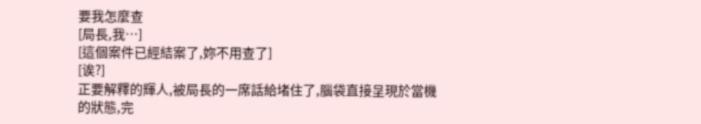要我怎麼查
[局長,我…]
[這個案件已經結案了,妳不用查了]
[诶?]
正要解釋的輝人,被局長的一席話給堵住了,腦袋直接呈現於當機的狀態,完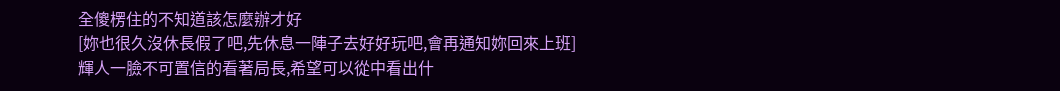全傻楞住的不知道該怎麼辦才好
[妳也很久沒休長假了吧,先休息一陣子去好好玩吧,會再通知妳回來上班]
輝人一臉不可置信的看著局長,希望可以從中看出什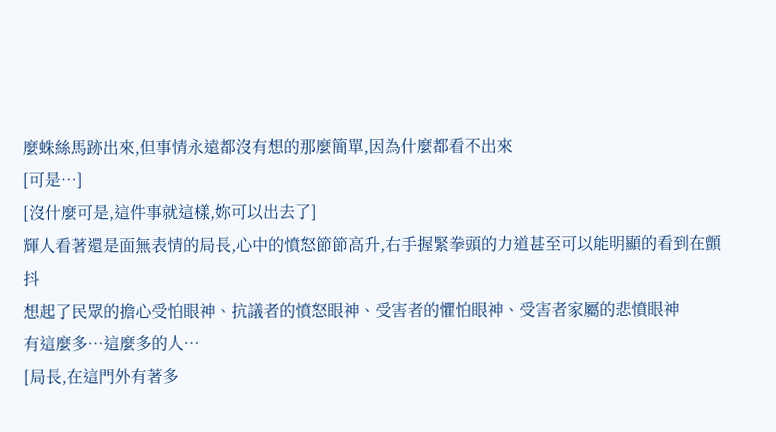麼蛛絲馬跡出來,但事情永遠都沒有想的那麼簡單,因為什麼都看不出來
[可是…]
[沒什麼可是,這件事就這樣,妳可以出去了]
輝人看著還是面無表情的局長,心中的憤怒節節高升,右手握緊拳頭的力道甚至可以能明顯的看到在顫抖
想起了民眾的擔心受怕眼神、抗議者的憤怒眼神、受害者的懼怕眼神、受害者家屬的悲憤眼神
有這麼多…這麼多的人…
[局長,在這門外有著多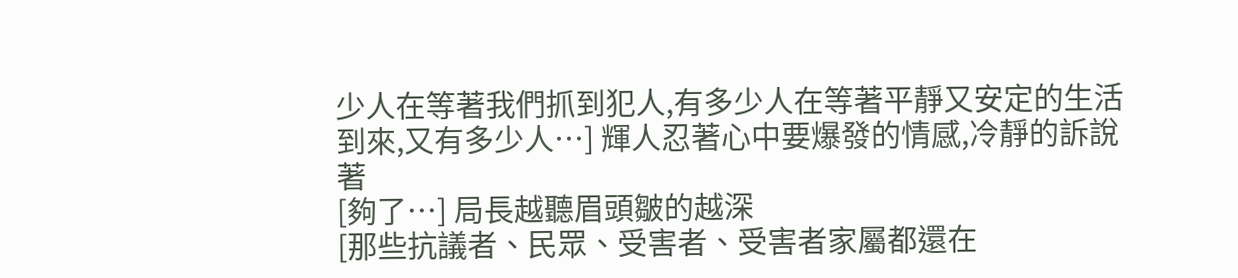少人在等著我們抓到犯人,有多少人在等著平靜又安定的生活到來,又有多少人…] 輝人忍著心中要爆發的情感,冷靜的訴說著
[夠了…] 局長越聽眉頭皺的越深
[那些抗議者、民眾、受害者、受害者家屬都還在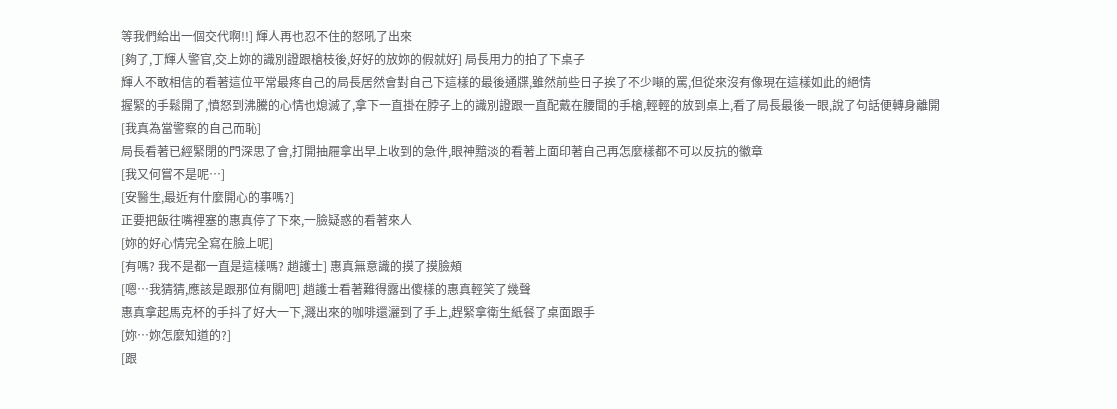等我們給出一個交代啊!!] 輝人再也忍不住的怒吼了出來
[夠了,丁輝人警官,交上妳的識別證跟槍枝後,好好的放妳的假就好] 局長用力的拍了下桌子
輝人不敢相信的看著這位平常最疼自己的局長居然會對自己下這樣的最後通牒,雖然前些日子挨了不少噸的罵,但從來沒有像現在這樣如此的絕情
握緊的手鬆開了,憤怒到沸騰的心情也熄滅了,拿下一直掛在脖子上的識別證跟一直配戴在腰間的手槍,輕輕的放到桌上,看了局長最後一眼,說了句話便轉身離開
[我真為當警察的自己而恥]
局長看著已經緊閉的門深思了會,打開抽屜拿出早上收到的急件,眼神黯淡的看著上面印著自己再怎麼樣都不可以反抗的徽章
[我又何嘗不是呢…]
[安醫生,最近有什麼開心的事嗎?]
正要把飯往嘴裡塞的惠真停了下來,一臉疑惑的看著來人
[妳的好心情完全寫在臉上呢]
[有嗎? 我不是都一直是這樣嗎? 趙護士] 惠真無意識的摸了摸臉頰
[嗯…我猜猜,應該是跟那位有關吧] 趙護士看著難得露出傻樣的惠真輕笑了幾聲
惠真拿起馬克杯的手抖了好大一下,濺出來的咖啡還灑到了手上,趕緊拿衛生紙餐了桌面跟手
[妳…妳怎麼知道的?]
[跟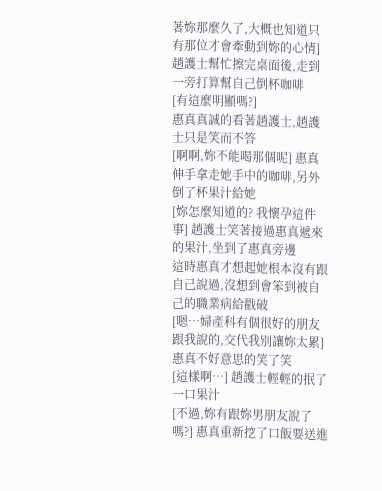著妳那麼久了,大概也知道只有那位才會牽動到妳的心情] 趙護士幫忙擦完桌面後,走到一旁打算幫自己倒杯咖啡
[有這麼明顯嗎?]
惠真真誠的看著趙護士,趙護士只是笑而不答
[啊啊,妳不能喝那個呢] 惠真伸手拿走她手中的咖啡,另外倒了杯果汁給她
[妳怎麼知道的? 我懷孕這件事] 趙護士笑著接過惠真遞來的果汁,坐到了惠真旁邊
這時惠真才想起她根本沒有跟自己說過,沒想到會笨到被自己的職業病給戳破
[嗯…婦產科有個很好的朋友跟我說的,交代我別讓妳太累] 惠真不好意思的笑了笑
[這樣啊…] 趙護士輕輕的抿了一口果汁
[不過,妳有跟妳男朋友說了嗎?] 惠真重新挖了口飯要送進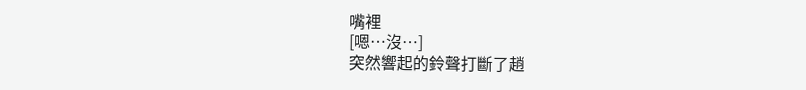嘴裡
[嗯…沒…]
突然響起的鈴聲打斷了趙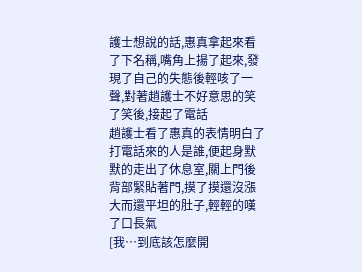護士想說的話,惠真拿起來看了下名稱,嘴角上揚了起來,發現了自己的失態後輕咳了一聲,對著趙護士不好意思的笑了笑後,接起了電話
趙護士看了惠真的表情明白了打電話來的人是誰,便起身默默的走出了休息室,關上門後背部緊貼著門,摸了摸還沒漲大而還平坦的肚子,輕輕的嘆了口長氣
[我…到底該怎麼開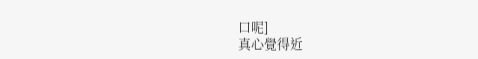口呢]
真心覺得近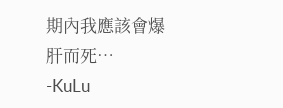期內我應該會爆肝而死…
-KuLu